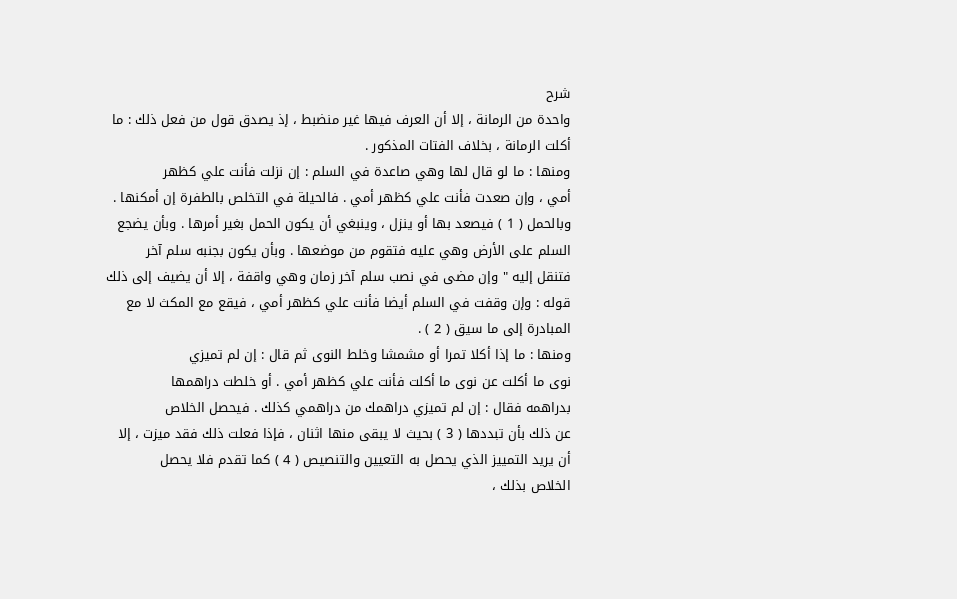شرح
واحدة من الرمانة ، إلا أن العرف فيها غير منضبط ، إذ يصدق قول من فعل ذلك : ما
أكلت الرمانة ، بخلاف الفتات المذكور .
ومنها : ما لو قال لها وهي صاعدة في السلم : إن نزلت فأنت علي كظهر
أمي ، وإن صعدت فأنت علي كظهر أمي . فالحيلة في التخلص بالطفرة إن أمكنها .
وبالحمل ( 1 ) فيصعد بها أو ينزل ، وينبغي أن يكون الحمل بغير أمرها . وبأن يضجع
السلم على الأرض وهي عليه فتقوم من موضعها . وبأن يكون بجنبه سلم آخر
فتنقل إليه " وإن مضى في نصب سلم آخر زمان وهي واقفة ، إلا أن يضيف إلى ذلك
قوله : وإن وقفت في السلم أيضا فأنت علي كظهر أمي ، فيقع مع المكث لا مع
المبادرة إلى ما سيق ( 2 ) .
ومنها : ما إذا أكلا تمرا أو مشمشا وخلط النوى ثم قال : إن لم تميزي
نوى ما أكلت عن نوى ما أكلت فأنت علي كظهر أمي . أو خلطت دراهمها
بدراهمه فقال : إن لم تميزي دراهمك من دراهمي كذلك . فيحصل الخلاص
عن ذلك بأن تبددها ( 3 ) بحيث لا يبقى منها اثنان ، فإذا فعلت ذلك فقد ميزت ، إلا
أن يريد التمييز الذي يحصل به التعيين والتنصيص ( 4 ) كما تقدم فلا يحصل
الخلاص بذلك ،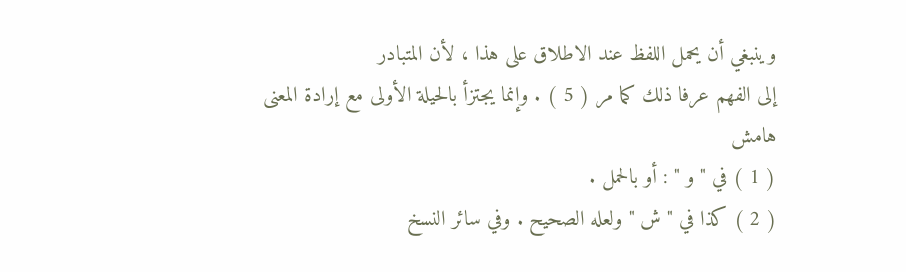وينبغي أن يحمل اللفظ عند الاطلاق على هذا ، لأن المتبادر
إلى الفهم عرفا ذلك كما مر ( 5 ) . وإنما يجتزأ بالحيلة الأولى مع إرادة المعنى
هامش
( 1 ) في " و " : أو بالحمل .
( 2 ) كذا في " ش " ولعله الصحيح . وفي سائر النسخ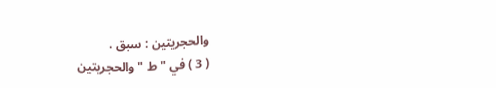والحجريتين : سبق .
( 3 ) في " ط " والحجريتين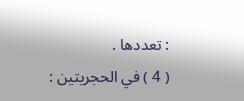: تعددها .
( 4 ) في الحجريتين :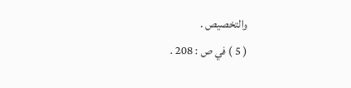والتخصيص .
( 5 ) في ص : 208 .